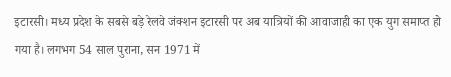इटारसी। मध्य प्रदेश के सबसे बड़े रेलवे जंक्शन इटारसी पर अब यात्रियों की आवाजाही का एक युग समाप्त हो गया है। लगभग 54 साल पुराना, सन 1971 में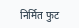निर्मित फुट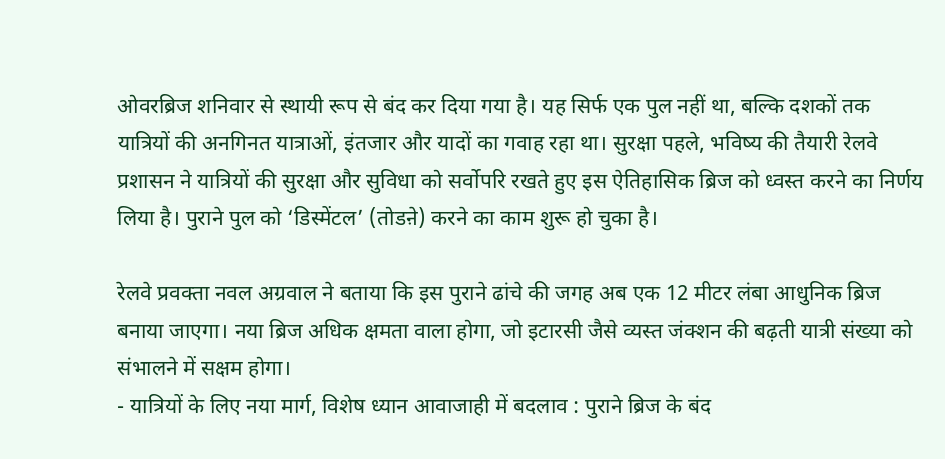ओवरब्रिज शनिवार से स्थायी रूप से बंद कर दिया गया है। यह सिर्फ एक पुल नहीं था, बल्कि दशकों तक यात्रियों की अनगिनत यात्राओं, इंतजार और यादों का गवाह रहा था। सुरक्षा पहले, भविष्य की तैयारी रेलवे प्रशासन ने यात्रियों की सुरक्षा और सुविधा को सर्वोपरि रखते हुए इस ऐतिहासिक ब्रिज को ध्वस्त करने का निर्णय लिया है। पुराने पुल को ‘डिस्मेंटल’ (तोडऩे) करने का काम शुरू हो चुका है।

रेलवे प्रवक्ता नवल अग्रवाल ने बताया कि इस पुराने ढांचे की जगह अब एक 12 मीटर लंबा आधुनिक ब्रिज बनाया जाएगा। नया ब्रिज अधिक क्षमता वाला होगा, जो इटारसी जैसे व्यस्त जंक्शन की बढ़ती यात्री संख्या को संभालने में सक्षम होगा।
- यात्रियों के लिए नया मार्ग, विशेष ध्यान आवाजाही में बदलाव : पुराने ब्रिज के बंद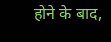होने के बाद,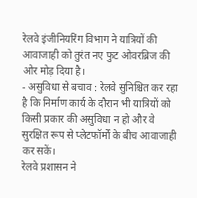रेलवे इंजीनियरिंग विभाग ने यात्रियों की आवाजाही को तुरंत नए फुट ओवरब्रिज की ओर मोड़ दिया है।
- असुविधा से बचाव : रेलवे सुनिश्चित कर रहा है कि निर्माण कार्य के दौरान भी यात्रियों को किसी प्रकार की असुविधा न हो और वे सुरक्षित रूप से प्लेटफॉर्मों के बीच आवाजाही कर सकें।
रेलवे प्रशासन ने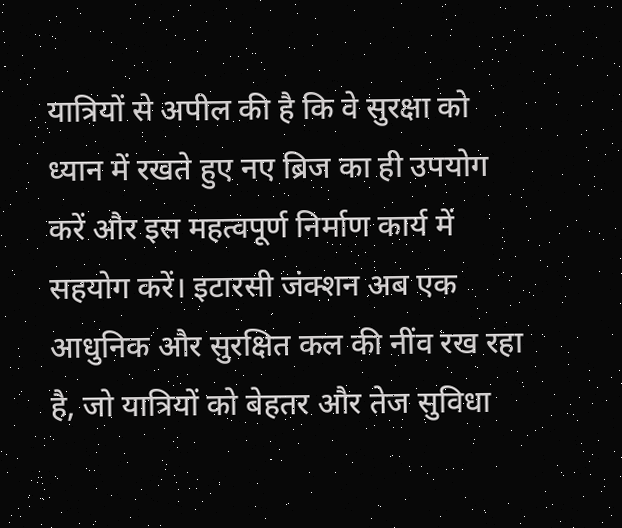यात्रियों से अपील की है कि वे सुरक्षा को ध्यान में रखते हुए नए ब्रिज का ही उपयोग करें और इस महत्वपूर्ण निर्माण कार्य में सहयोग करें। इटारसी जंक्शन अब एक आधुनिक और सुरक्षित कल की नींव रख रहा है, जो यात्रियों को बेहतर और तेज सुविधा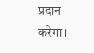प्रदान करेगा।